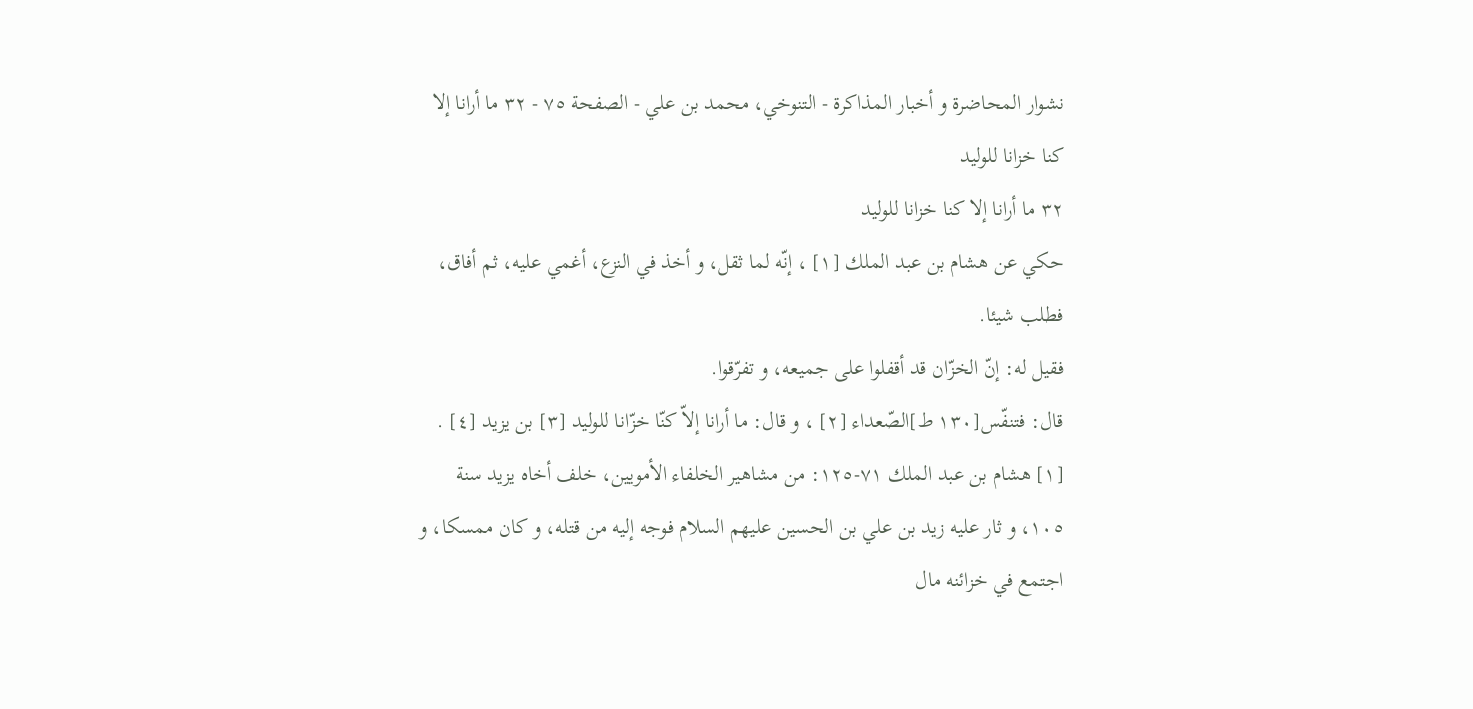نشوار المحاضرة و أخبار المذاكرة - التنوخي، محمد بن علي - الصفحة ٧٥ - ٣٢ ما أرانا إلا كنا خزانا للوليد
٣٢ ما أرانا إلا كنا خزانا للوليد
حكي عن هشام بن عبد الملك [١] ، إنّه لما ثقل، و أخذ في النزع، أغمي عليه، ثم أفاق، فطلب شيئا.
فقيل له: إنّ الخزّان قد أقفلوا على جميعه، و تفرّقوا.
قال: فتنفّس[١٣٠ ط]الصّعداء [٢] ، و قال: ما أرانا إلاّ كنّا خزّانا للوليد [٣] بن يزيد [٤] .
[١] هشام بن عبد الملك ٧١-١٢٥: من مشاهير الخلفاء الأمويين، خلف أخاه يزيد سنة ١٠٥، و ثار عليه زيد بن علي بن الحسين عليهم السلام فوجه إليه من قتله، و كان ممسكا، و اجتمع في خزائنه مال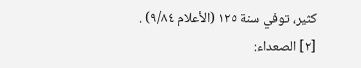كثير، توفي سنة ١٢٥ (الأعلام ٩/٨٤) .
[٢] الصعداء: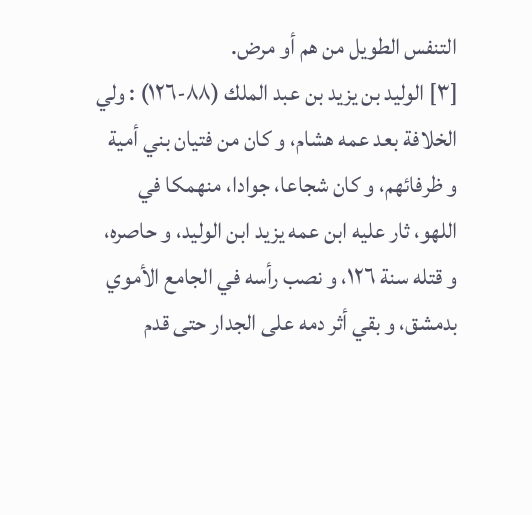التنفس الطويل من هم أو مرض.
[٣] الوليد بن يزيد بن عبد الملك (٨٨-١٢٦) : ولي الخلافة بعد عمه هشام، و كان من فتيان بني أمية و ظرفائهم، و كان شجاعا، جوادا، منهمكا في اللهو، ثار عليه ابن عمه يزيد ابن الوليد، و حاصره، و قتله سنة ١٢٦، و نصب رأسه في الجامع الأموي بدمشق، و بقي أثر دمه على الجدار حتى قدم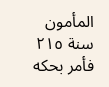المأمون سنة ٢١٥ فأمر بحكه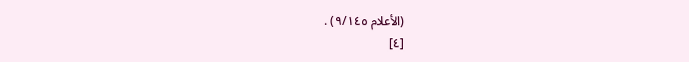(الأعلام ٩/١٤٥) .
[٤]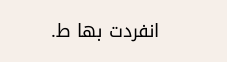انفردت بها ط.